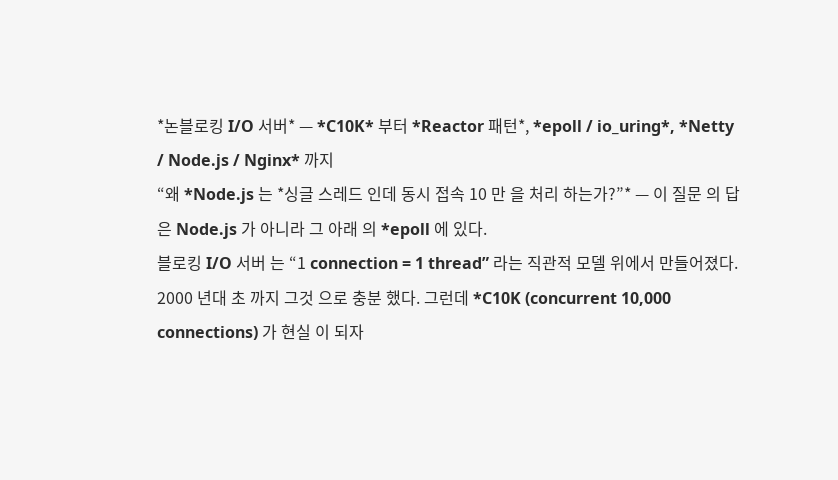*논블로킹 I/O 서버* — *C10K* 부터 *Reactor 패턴*, *epoll / io_uring*, *Netty / Node.js / Nginx* 까지
“왜 *Node.js 는 *싱글 스레드 인데 동시 접속 10 만 을 처리 하는가?”* — 이 질문 의 답 은 Node.js 가 아니라 그 아래 의 *epoll 에 있다.
블로킹 I/O 서버 는 “1 connection = 1 thread” 라는 직관적 모델 위에서 만들어졌다. 2000 년대 초 까지 그것 으로 충분 했다. 그런데 *C10K (concurrent 10,000 connections) 가 현실 이 되자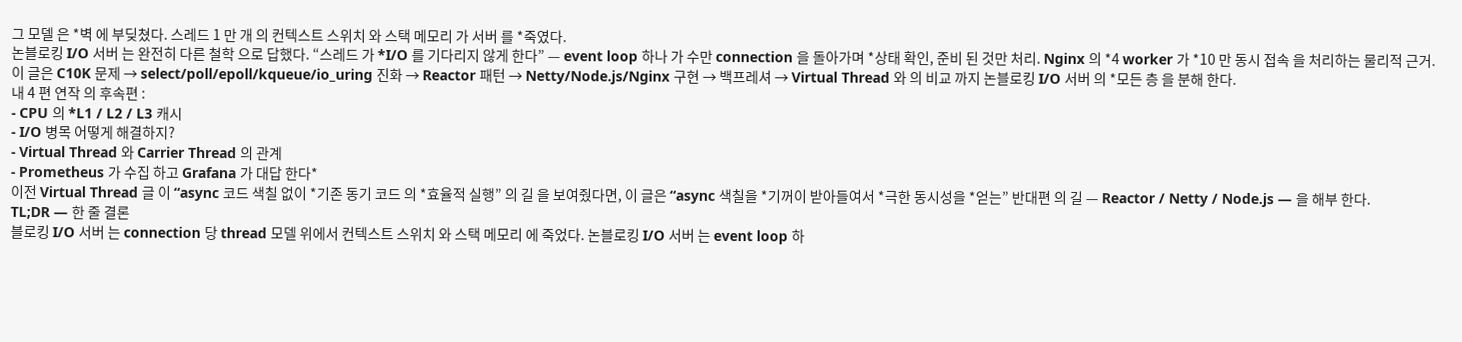그 모델 은 *벽 에 부딪쳤다. 스레드 1 만 개 의 컨텍스트 스위치 와 스택 메모리 가 서버 를 *죽였다.
논블로킹 I/O 서버 는 완전히 다른 철학 으로 답했다. “스레드 가 *I/O 를 기다리지 않게 한다” — event loop 하나 가 수만 connection 을 돌아가며 *상태 확인, 준비 된 것만 처리. Nginx 의 *4 worker 가 *10 만 동시 접속 을 처리하는 물리적 근거.
이 글은 C10K 문제 → select/poll/epoll/kqueue/io_uring 진화 → Reactor 패턴 → Netty/Node.js/Nginx 구현 → 백프레셔 → Virtual Thread 와 의 비교 까지 논블로킹 I/O 서버 의 *모든 층 을 분해 한다.
내 4 편 연작 의 후속편 :
- CPU 의 *L1 / L2 / L3 캐시
- I/O 병목 어떻게 해결하지?
- Virtual Thread 와 Carrier Thread 의 관계
- Prometheus 가 수집 하고 Grafana 가 대답 한다*
이전 Virtual Thread 글 이 “async 코드 색칠 없이 *기존 동기 코드 의 *효율적 실행” 의 길 을 보여줬다면, 이 글은 “async 색칠을 *기꺼이 받아들여서 *극한 동시성을 *얻는” 반대편 의 길 — Reactor / Netty / Node.js — 을 해부 한다.
TL;DR — 한 줄 결론
블로킹 I/O 서버 는 connection 당 thread 모델 위에서 컨텍스트 스위치 와 스택 메모리 에 죽었다. 논블로킹 I/O 서버 는 event loop 하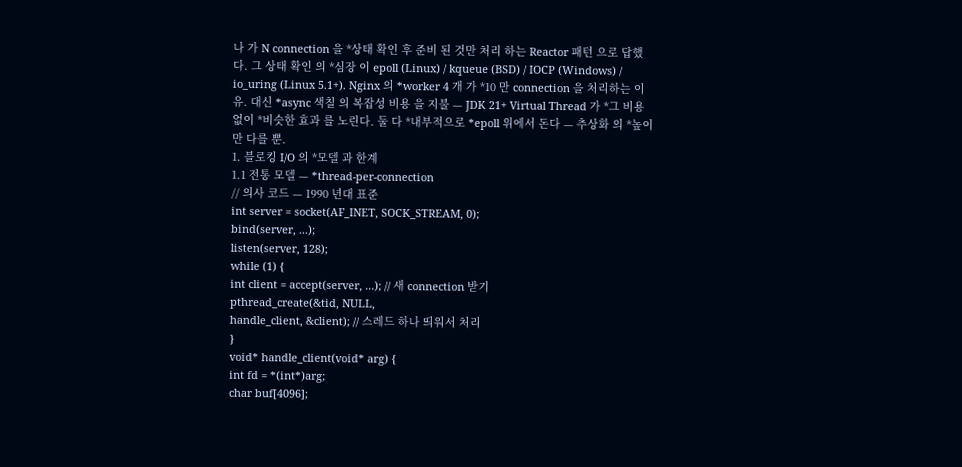나 가 N connection 을 *상태 확인 후 준비 된 것만 처리 하는 Reactor 패턴 으로 답했다. 그 상태 확인 의 *심장 이 epoll (Linux) / kqueue (BSD) / IOCP (Windows) / io_uring (Linux 5.1+). Nginx 의 *worker 4 개 가 *10 만 connection 을 처리하는 이유. 대신 *async 색칠 의 복잡성 비용 을 지불 — JDK 21+ Virtual Thread 가 *그 비용 없이 *비슷한 효과 를 노린다. 둘 다 *내부적으로 *epoll 위에서 돈다 — 추상화 의 *높이 만 다를 뿐.
1. 블로킹 I/O 의 *모델 과 한계
1.1 전통 모델 — *thread-per-connection
// 의사 코드 — 1990 년대 표준
int server = socket(AF_INET, SOCK_STREAM, 0);
bind(server, ...);
listen(server, 128);
while (1) {
int client = accept(server, ...); // 새 connection 받기
pthread_create(&tid, NULL,
handle_client, &client); // 스레드 하나 띄워서 처리
}
void* handle_client(void* arg) {
int fd = *(int*)arg;
char buf[4096];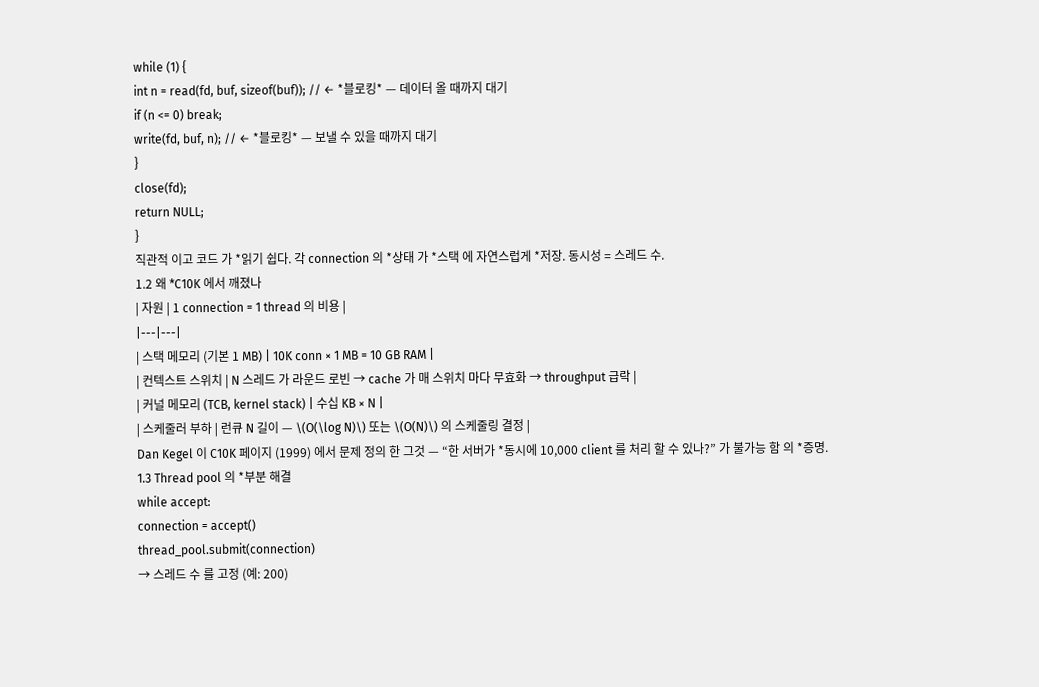while (1) {
int n = read(fd, buf, sizeof(buf)); // ← *블로킹* — 데이터 올 때까지 대기
if (n <= 0) break;
write(fd, buf, n); // ← *블로킹* — 보낼 수 있을 때까지 대기
}
close(fd);
return NULL;
}
직관적 이고 코드 가 *읽기 쉽다. 각 connection 의 *상태 가 *스택 에 자연스럽게 *저장. 동시성 = 스레드 수.
1.2 왜 *C10K 에서 깨졌나
| 자원 | 1 connection = 1 thread 의 비용 |
|---|---|
| 스택 메모리 (기본 1 MB) | 10K conn × 1 MB = 10 GB RAM |
| 컨텍스트 스위치 | N 스레드 가 라운드 로빈 → cache 가 매 스위치 마다 무효화 → throughput 급락 |
| 커널 메모리 (TCB, kernel stack) | 수십 KB × N |
| 스케줄러 부하 | 런큐 N 길이 — \(O(\log N)\) 또는 \(O(N)\) 의 스케줄링 결정 |
Dan Kegel 이 C10K 페이지 (1999) 에서 문제 정의 한 그것 — “한 서버가 *동시에 10,000 client 를 처리 할 수 있나?” 가 불가능 함 의 *증명.
1.3 Thread pool 의 *부분 해결
while accept:
connection = accept()
thread_pool.submit(connection)
→ 스레드 수 를 고정 (예: 200)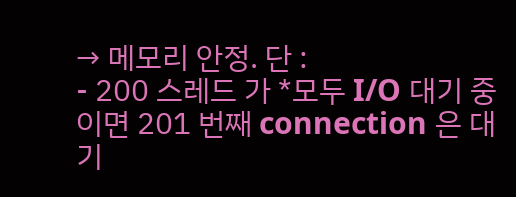→ 메모리 안정. 단 :
- 200 스레드 가 *모두 I/O 대기 중 이면 201 번째 connection 은 대기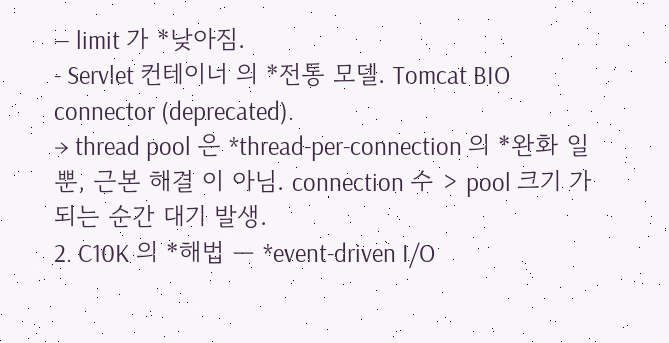— limit 가 *낮아짐.
- Servlet 컨테이너 의 *전통 모델. Tomcat BIO connector (deprecated).
→ thread pool 은 *thread-per-connection 의 *완화 일 뿐, 근본 해결 이 아님. connection 수 > pool 크기 가 되는 순간 대기 발생.
2. C10K 의 *해법 — *event-driven I/O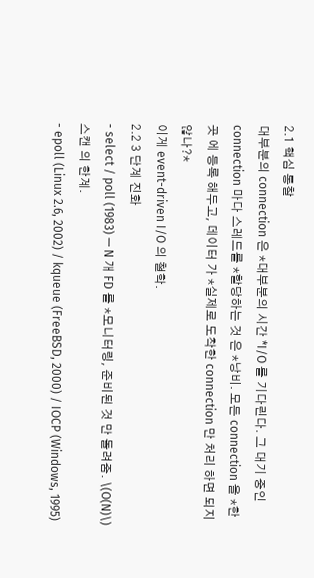2.1 핵심 통찰
대부분의 connection 은 *대부분의 시간 *I/O 를 기다린다. 그 대기 중인 connection 마다 스레드를 *할당하는 것 은 *낭비. 모든 connection 을 *한 곳 에 등록 해두고, 데이터 가 *실제로 도착한 connection 만 처리 하면 되지 않나?*
이게 event-driven I/O 의 철학.
2.2 3 단계 진화
- select / poll (1983) — N 개 FD 를 *모니터링, 준비된 것 만 돌려줌. \(O(N)\) 스캔 의 한계.
- epoll (Linux 2.6, 2002) / kqueue (FreeBSD, 2000) / IOCP (Windows, 1995)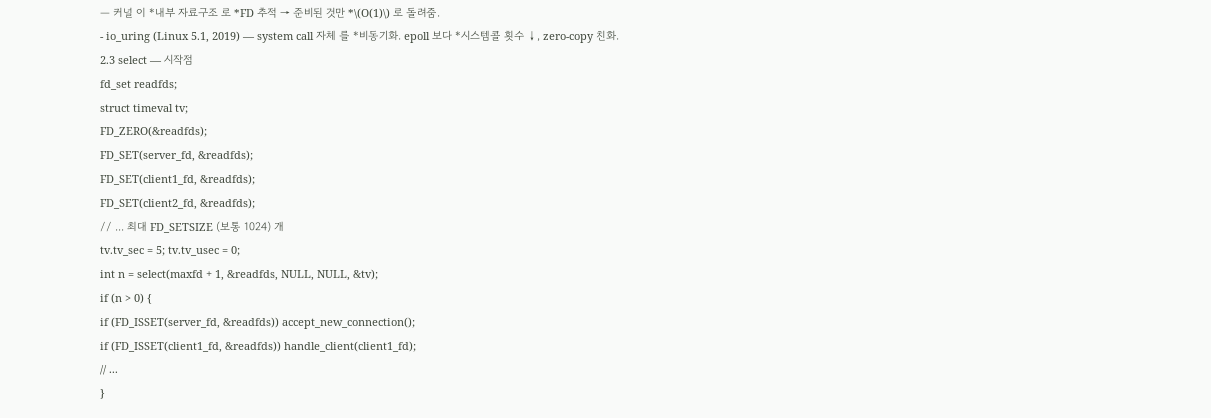— 커널 이 *내부 자료구조 로 *FD 추적 → 준비된 것만 *\(O(1)\) 로 돌려줌.
- io_uring (Linux 5.1, 2019) — system call 자체 를 *비동기화. epoll 보다 *시스템콜 횟수 ↓, zero-copy 친화.
2.3 select — 시작점
fd_set readfds;
struct timeval tv;
FD_ZERO(&readfds);
FD_SET(server_fd, &readfds);
FD_SET(client1_fd, &readfds);
FD_SET(client2_fd, &readfds);
// ... 최대 FD_SETSIZE (보통 1024) 개
tv.tv_sec = 5; tv.tv_usec = 0;
int n = select(maxfd + 1, &readfds, NULL, NULL, &tv);
if (n > 0) {
if (FD_ISSET(server_fd, &readfds)) accept_new_connection();
if (FD_ISSET(client1_fd, &readfds)) handle_client(client1_fd);
// ...
}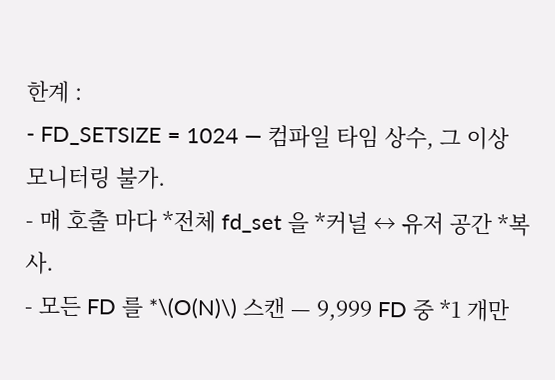한계 :
- FD_SETSIZE = 1024 — 컴파일 타임 상수, 그 이상 모니터링 불가.
- 매 호출 마다 *전체 fd_set 을 *커널 ↔ 유저 공간 *복사.
- 모든 FD 를 *\(O(N)\) 스캔 — 9,999 FD 중 *1 개만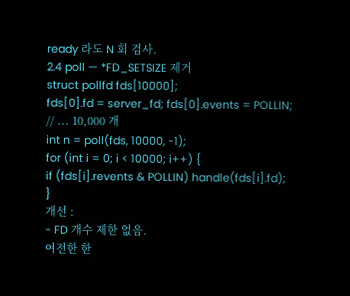ready 라도 N 회 검사.
2.4 poll — *FD_SETSIZE 제거
struct pollfd fds[10000];
fds[0].fd = server_fd; fds[0].events = POLLIN;
// ... 10,000 개
int n = poll(fds, 10000, -1);
for (int i = 0; i < 10000; i++) {
if (fds[i].revents & POLLIN) handle(fds[i].fd);
}
개선 :
- FD 개수 제한 없음.
여전한 한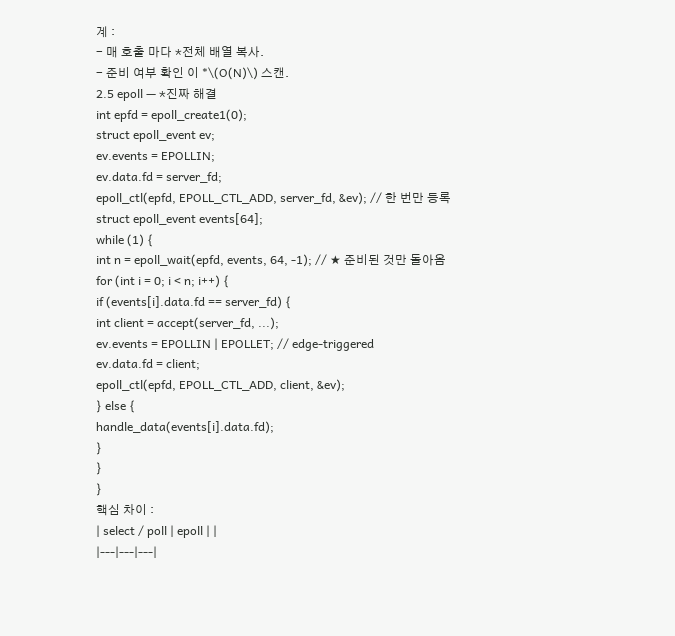계 :
- 매 호출 마다 *전체 배열 복사.
- 준비 여부 확인 이 *\(O(N)\) 스캔.
2.5 epoll — *진짜 해결
int epfd = epoll_create1(0);
struct epoll_event ev;
ev.events = EPOLLIN;
ev.data.fd = server_fd;
epoll_ctl(epfd, EPOLL_CTL_ADD, server_fd, &ev); // 한 번만 등록
struct epoll_event events[64];
while (1) {
int n = epoll_wait(epfd, events, 64, -1); // ★ 준비된 것만 돌아옴
for (int i = 0; i < n; i++) {
if (events[i].data.fd == server_fd) {
int client = accept(server_fd, ...);
ev.events = EPOLLIN | EPOLLET; // edge-triggered
ev.data.fd = client;
epoll_ctl(epfd, EPOLL_CTL_ADD, client, &ev);
} else {
handle_data(events[i].data.fd);
}
}
}
핵심 차이 :
| select / poll | epoll | |
|---|---|---|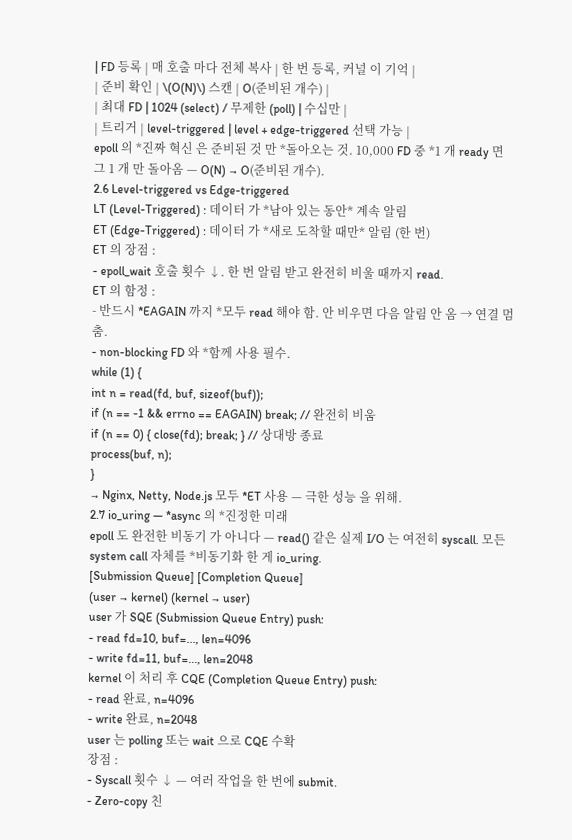| FD 등록 | 매 호출 마다 전체 복사 | 한 번 등록, 커널 이 기억 |
| 준비 확인 | \(O(N)\) 스캔 | O(준비된 개수) |
| 최대 FD | 1024 (select) / 무제한 (poll) | 수십만 |
| 트리거 | level-triggered | level + edge-triggered 선택 가능 |
epoll 의 *진짜 혁신 은 준비된 것 만 *돌아오는 것. 10,000 FD 중 *1 개 ready 면 그 1 개 만 돌아옴 — O(N) → O(준비된 개수).
2.6 Level-triggered vs Edge-triggered
LT (Level-Triggered) : 데이터 가 *남아 있는 동안* 계속 알림
ET (Edge-Triggered) : 데이터 가 *새로 도착할 때만* 알림 (한 번)
ET 의 장점 :
- epoll_wait 호출 횟수 ↓. 한 번 알림 받고 완전히 비울 때까지 read.
ET 의 함정 :
- 반드시 *EAGAIN 까지 *모두 read 해야 함. 안 비우면 다음 알림 안 옴 → 연결 멈춤.
- non-blocking FD 와 *함께 사용 필수.
while (1) {
int n = read(fd, buf, sizeof(buf));
if (n == -1 && errno == EAGAIN) break; // 완전히 비움
if (n == 0) { close(fd); break; } // 상대방 종료
process(buf, n);
}
→ Nginx, Netty, Node.js 모두 *ET 사용 — 극한 성능 을 위해.
2.7 io_uring — *async 의 *진정한 미래
epoll 도 완전한 비동기 가 아니다 — read() 같은 실제 I/O 는 여전히 syscall. 모든 system call 자체를 *비동기화 한 게 io_uring.
[Submission Queue] [Completion Queue]
(user → kernel) (kernel → user)
user 가 SQE (Submission Queue Entry) push:
- read fd=10, buf=..., len=4096
- write fd=11, buf=..., len=2048
kernel 이 처리 후 CQE (Completion Queue Entry) push:
- read 완료, n=4096
- write 완료, n=2048
user 는 polling 또는 wait 으로 CQE 수확
장점 :
- Syscall 횟수 ↓ — 여러 작업을 한 번에 submit.
- Zero-copy 친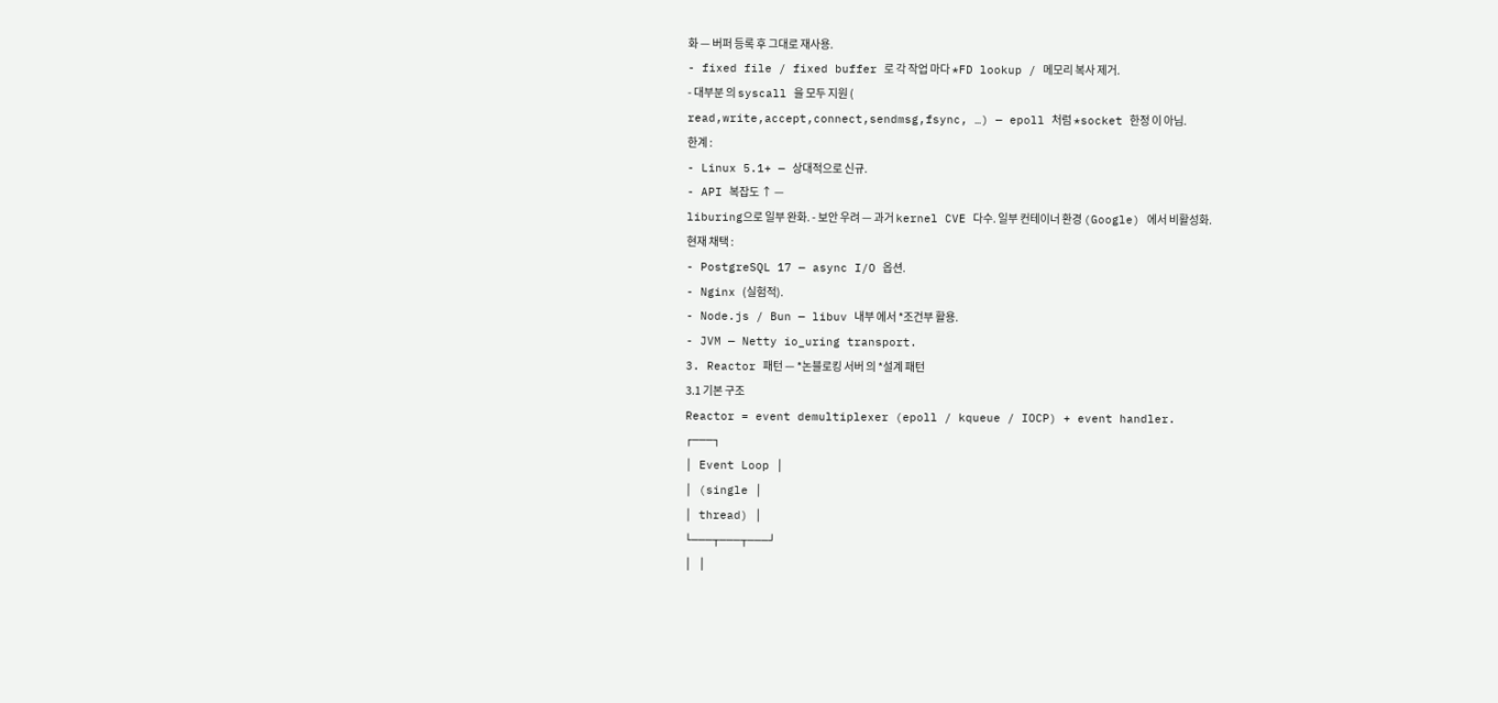화 — 버퍼 등록 후 그대로 재사용.
- fixed file / fixed buffer 로 각 작업 마다 *FD lookup / 메모리 복사 제거.
- 대부분 의 syscall 을 모두 지원 (
read,write,accept,connect,sendmsg,fsync, …) — epoll 처럼 *socket 한정 이 아님.
한계 :
- Linux 5.1+ — 상대적으로 신규.
- API 복잡도 ↑ —
liburing으로 일부 완화. - 보안 우려 — 과거 kernel CVE 다수. 일부 컨테이너 환경 (Google) 에서 비활성화.
현재 채택 :
- PostgreSQL 17 — async I/O 옵션.
- Nginx (실험적).
- Node.js / Bun — libuv 내부 에서 *조건부 활용.
- JVM — Netty io_uring transport.
3. Reactor 패턴 — *논블로킹 서버 의 *설계 패턴
3.1 기본 구조
Reactor = event demultiplexer (epoll / kqueue / IOCP) + event handler.
┌───┐
│ Event Loop │
│ (single │
│ thread) │
└───┬───┬───┘
│ │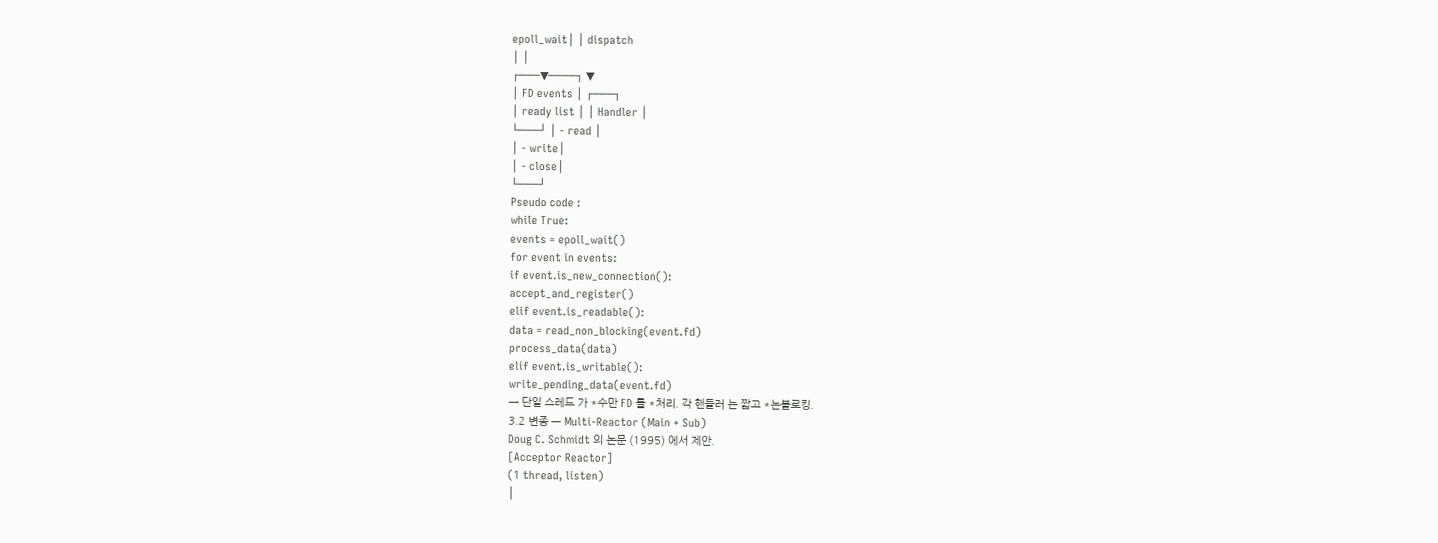epoll_wait│ │ dispatch
│ │
┌───▼────┐ ▼
│ FD events │ ┌───┐
│ ready list │ │ Handler │
└───┘ │ - read │
│ - write│
│ - close│
└───┘
Pseudo code :
while True:
events = epoll_wait()
for event in events:
if event.is_new_connection():
accept_and_register()
elif event.is_readable():
data = read_non_blocking(event.fd)
process_data(data)
elif event.is_writable():
write_pending_data(event.fd)
→ 단일 스레드 가 *수만 FD 를 *처리. 각 핸들러 는 짧고 *논블로킹.
3.2 변종 — Multi-Reactor (Main + Sub)
Doug C. Schmidt 의 논문 (1995) 에서 제안.
[Acceptor Reactor]
(1 thread, listen)
│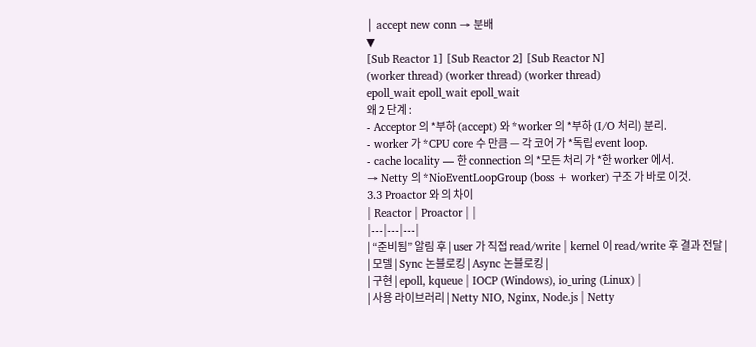│ accept new conn → 분배
▼
[Sub Reactor 1] [Sub Reactor 2] [Sub Reactor N]
(worker thread) (worker thread) (worker thread)
epoll_wait epoll_wait epoll_wait
왜 2 단계 :
- Acceptor 의 *부하 (accept) 와 *worker 의 *부하 (I/O 처리) 분리.
- worker 가 *CPU core 수 만큼 — 각 코어 가 *독립 event loop.
- cache locality — 한 connection 의 *모든 처리 가 *한 worker 에서.
→ Netty 의 *NioEventLoopGroup (boss + worker) 구조 가 바로 이것.
3.3 Proactor 와 의 차이
| Reactor | Proactor | |
|---|---|---|
| “준비됨” 알림 후 | user 가 직접 read/write | kernel 이 read/write 후 결과 전달 |
| 모델 | Sync 논블로킹 | Async 논블로킹 |
| 구현 | epoll, kqueue | IOCP (Windows), io_uring (Linux) |
| 사용 라이브러리 | Netty NIO, Nginx, Node.js | Netty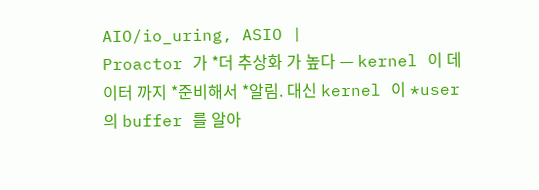AIO/io_uring, ASIO |
Proactor 가 *더 추상화 가 높다 — kernel 이 데이터 까지 *준비해서 *알림. 대신 kernel 이 *user 의 buffer 를 알아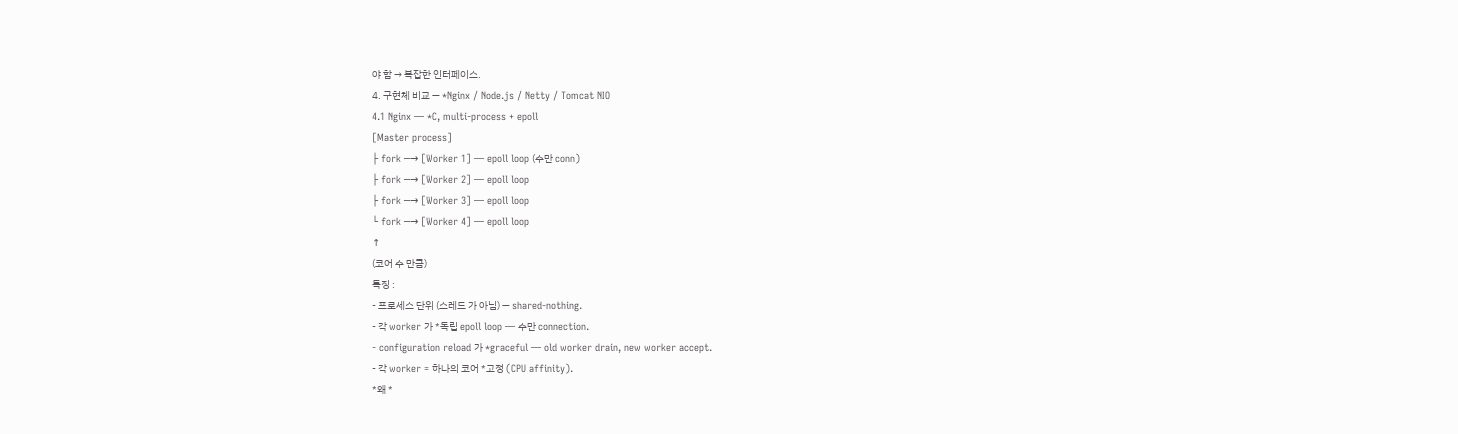야 함 → 복잡한 인터페이스.
4. 구현체 비교 — *Nginx / Node.js / Netty / Tomcat NIO
4.1 Nginx — *C, multi-process + epoll
[Master process]
├ fork ─→ [Worker 1] — epoll loop (수만 conn)
├ fork ─→ [Worker 2] — epoll loop
├ fork ─→ [Worker 3] — epoll loop
└ fork ─→ [Worker 4] — epoll loop
↑
(코어 수 만큼)
특징 :
- 프로세스 단위 (스레드 가 아님) — shared-nothing.
- 각 worker 가 *독립 epoll loop — 수만 connection.
- configuration reload 가 *graceful — old worker drain, new worker accept.
- 각 worker = 하나의 코어 *고정 (CPU affinity).
*왜 *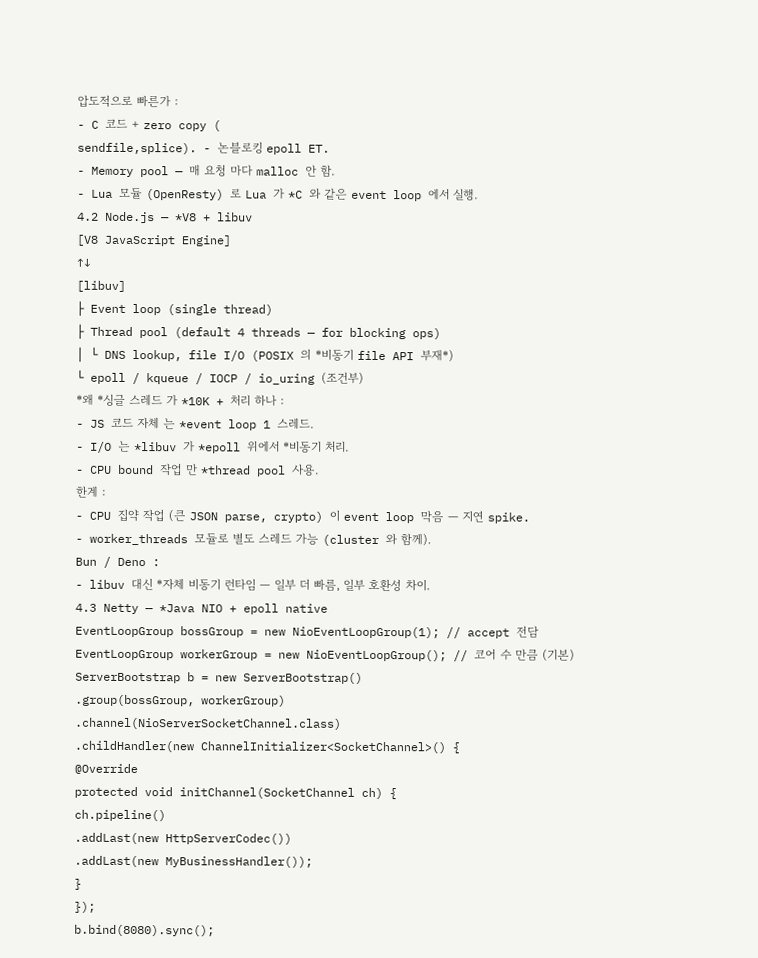압도적으로 빠른가 :
- C 코드 + zero copy (
sendfile,splice). - 논블로킹 epoll ET.
- Memory pool — 매 요청 마다 malloc 안 함.
- Lua 모듈 (OpenResty) 로 Lua 가 *C 와 같은 event loop 에서 실행.
4.2 Node.js — *V8 + libuv
[V8 JavaScript Engine]
↑↓
[libuv]
├ Event loop (single thread)
├ Thread pool (default 4 threads — for blocking ops)
│ └ DNS lookup, file I/O (POSIX 의 *비동기 file API 부재*)
└ epoll / kqueue / IOCP / io_uring (조건부)
*왜 *싱글 스레드 가 *10K + 처리 하나 :
- JS 코드 자체 는 *event loop 1 스레드.
- I/O 는 *libuv 가 *epoll 위에서 *비동기 처리.
- CPU bound 작업 만 *thread pool 사용.
한계 :
- CPU 집약 작업 (큰 JSON parse, crypto) 이 event loop 막음 — 지연 spike.
- worker_threads 모듈로 별도 스레드 가능 (cluster 와 함께).
Bun / Deno :
- libuv 대신 *자체 비동기 런타임 — 일부 더 빠름, 일부 호환성 차이.
4.3 Netty — *Java NIO + epoll native
EventLoopGroup bossGroup = new NioEventLoopGroup(1); // accept 전담
EventLoopGroup workerGroup = new NioEventLoopGroup(); // 코어 수 만큼 (기본)
ServerBootstrap b = new ServerBootstrap()
.group(bossGroup, workerGroup)
.channel(NioServerSocketChannel.class)
.childHandler(new ChannelInitializer<SocketChannel>() {
@Override
protected void initChannel(SocketChannel ch) {
ch.pipeline()
.addLast(new HttpServerCodec())
.addLast(new MyBusinessHandler());
}
});
b.bind(8080).sync();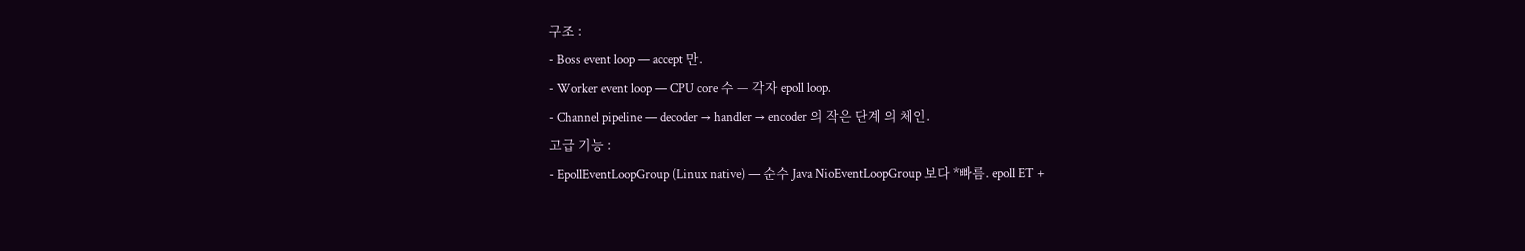구조 :
- Boss event loop — accept 만.
- Worker event loop — CPU core 수 — 각자 epoll loop.
- Channel pipeline — decoder → handler → encoder 의 작은 단계 의 체인.
고급 기능 :
- EpollEventLoopGroup (Linux native) — 순수 Java NioEventLoopGroup 보다 *빠름. epoll ET +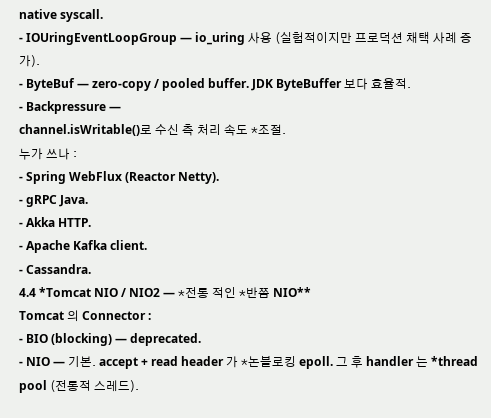native syscall.
- IOUringEventLoopGroup — io_uring 사용 (실험적이지만 프로덕션 채택 사례 증가).
- ByteBuf — zero-copy / pooled buffer. JDK ByteBuffer 보다 효율적.
- Backpressure —
channel.isWritable()로 수신 측 처리 속도 *조절.
누가 쓰나 :
- Spring WebFlux (Reactor Netty).
- gRPC Java.
- Akka HTTP.
- Apache Kafka client.
- Cassandra.
4.4 *Tomcat NIO / NIO2 — *전통 적인 *반쯤 NIO**
Tomcat 의 Connector :
- BIO (blocking) — deprecated.
- NIO — 기본. accept + read header 가 *논블로킹 epoll. 그 후 handler 는 *thread pool (전통적 스레드).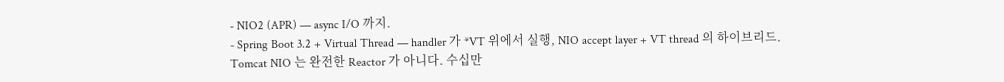- NIO2 (APR) — async I/O 까지.
- Spring Boot 3.2 + Virtual Thread — handler 가 *VT 위에서 실행, NIO accept layer + VT thread 의 하이브리드.
Tomcat NIO 는 완전한 Reactor 가 아니다. 수십만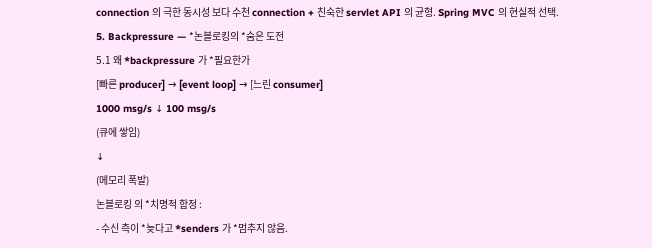connection 의 극한 동시성 보다 수천 connection + 친숙한 servlet API 의 균형. Spring MVC 의 현실적 선택.
5. Backpressure — *논블로킹의 *숨은 도전
5.1 왜 *backpressure 가 *필요한가
[빠른 producer] → [event loop] → [느린 consumer]
1000 msg/s ↓ 100 msg/s
(큐에 쌓임)
↓
(메모리 폭발)
논블로킹 의 *치명적 함정 :
- 수신 측이 *늦다고 *senders 가 *멈추지 않음.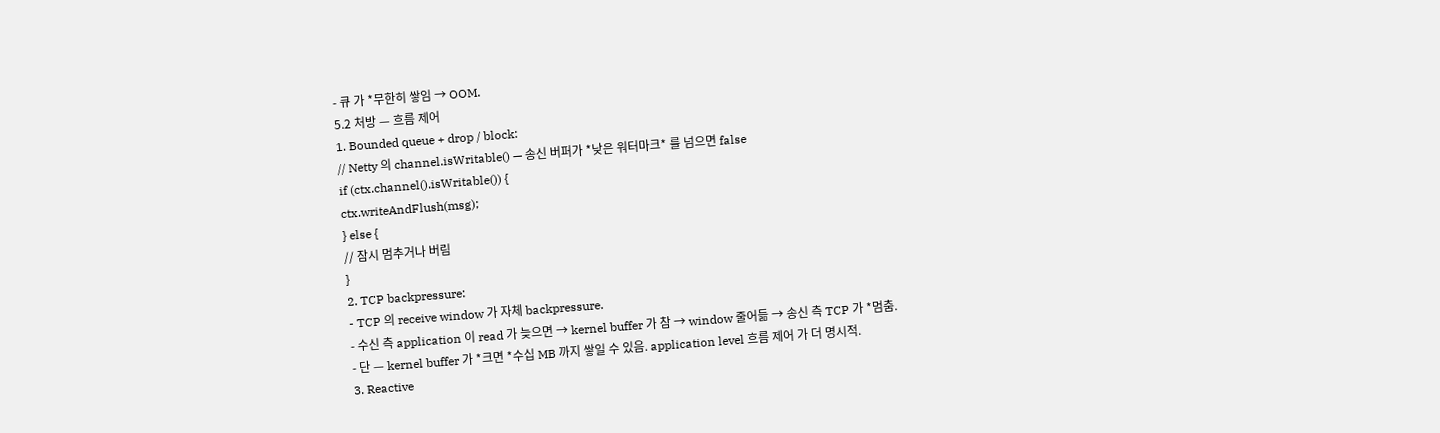- 큐 가 *무한히 쌓임 → OOM.
5.2 처방 — 흐름 제어
1. Bounded queue + drop / block:
// Netty 의 channel.isWritable() — 송신 버퍼가 *낮은 워터마크* 를 넘으면 false
if (ctx.channel().isWritable()) {
ctx.writeAndFlush(msg);
} else {
// 잠시 멈추거나 버림
}
2. TCP backpressure:
- TCP 의 receive window 가 자체 backpressure.
- 수신 측 application 이 read 가 늦으면 → kernel buffer 가 참 → window 줄어듦 → 송신 측 TCP 가 *멈춤.
- 단 — kernel buffer 가 *크면 *수십 MB 까지 쌓일 수 있음. application level 흐름 제어 가 더 명시적.
3. Reactive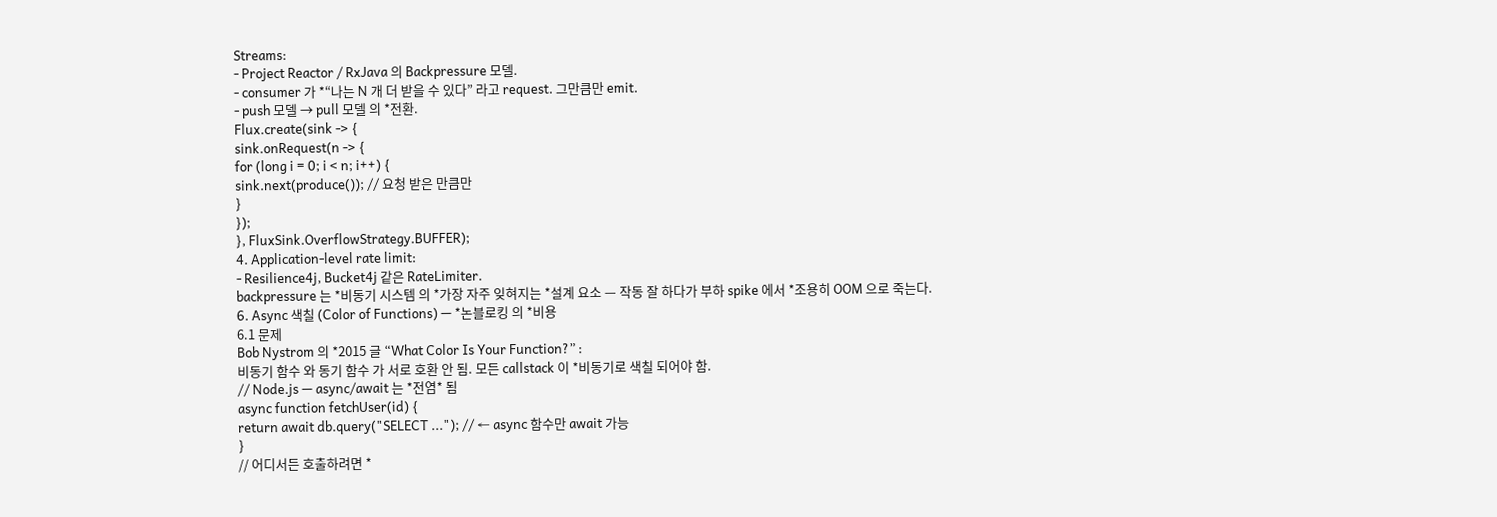Streams:
- Project Reactor / RxJava 의 Backpressure 모델.
- consumer 가 *“나는 N 개 더 받을 수 있다” 라고 request. 그만큼만 emit.
- push 모델 → pull 모델 의 *전환.
Flux.create(sink -> {
sink.onRequest(n -> {
for (long i = 0; i < n; i++) {
sink.next(produce()); // 요청 받은 만큼만
}
});
}, FluxSink.OverflowStrategy.BUFFER);
4. Application-level rate limit:
- Resilience4j, Bucket4j 같은 RateLimiter.
backpressure 는 *비동기 시스템 의 *가장 자주 잊혀지는 *설계 요소 — 작동 잘 하다가 부하 spike 에서 *조용히 OOM 으로 죽는다.
6. Async 색칠 (Color of Functions) — *논블로킹 의 *비용
6.1 문제
Bob Nystrom 의 *2015 글 “What Color Is Your Function?” :
비동기 함수 와 동기 함수 가 서로 호환 안 됨. 모든 callstack 이 *비동기로 색칠 되어야 함.
// Node.js — async/await 는 *전염* 됨
async function fetchUser(id) {
return await db.query("SELECT ..."); // ← async 함수만 await 가능
}
// 어디서든 호출하려면 *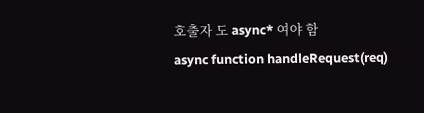호출자 도 async* 여야 함
async function handleRequest(req)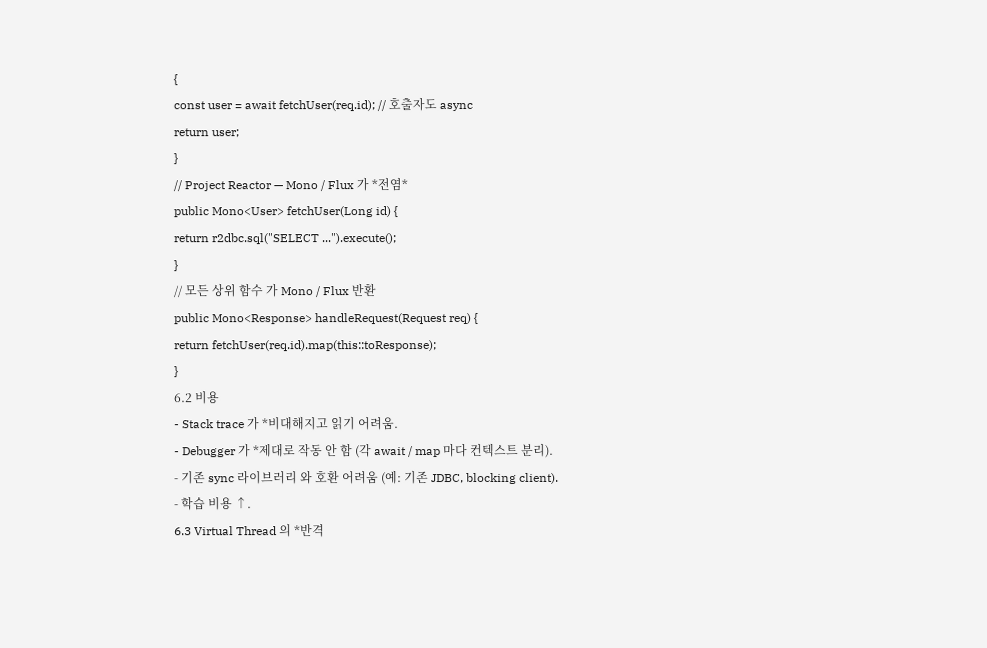{
const user = await fetchUser(req.id); // 호출자도 async
return user;
}
// Project Reactor — Mono / Flux 가 *전염*
public Mono<User> fetchUser(Long id) {
return r2dbc.sql("SELECT ...").execute();
}
// 모든 상위 함수 가 Mono / Flux 반환
public Mono<Response> handleRequest(Request req) {
return fetchUser(req.id).map(this::toResponse);
}
6.2 비용
- Stack trace 가 *비대해지고 읽기 어려움.
- Debugger 가 *제대로 작동 안 함 (각 await / map 마다 컨텍스트 분리).
- 기존 sync 라이브러리 와 호환 어려움 (예: 기존 JDBC, blocking client).
- 학습 비용 ↑.
6.3 Virtual Thread 의 *반격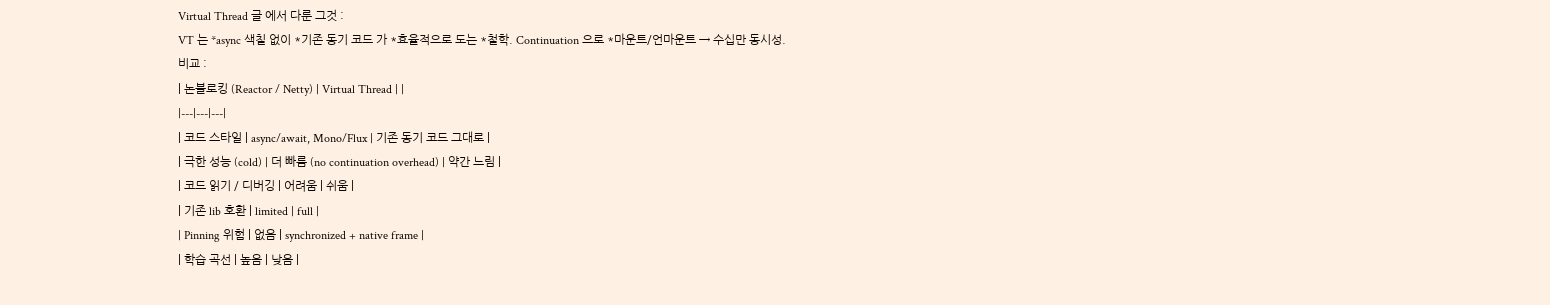Virtual Thread 글 에서 다룬 그것 :
VT 는 *async 색칠 없이 *기존 동기 코드 가 *효율적으로 도는 *철학. Continuation 으로 *마운트/언마운트 → 수십만 동시성.
비교 :
| 논블로킹 (Reactor / Netty) | Virtual Thread | |
|---|---|---|
| 코드 스타일 | async/await, Mono/Flux | 기존 동기 코드 그대로 |
| 극한 성능 (cold) | 더 빠름 (no continuation overhead) | 약간 느림 |
| 코드 읽기 / 디버깅 | 어려움 | 쉬움 |
| 기존 lib 호환 | limited | full |
| Pinning 위험 | 없음 | synchronized + native frame |
| 학습 곡선 | 높음 | 낮음 |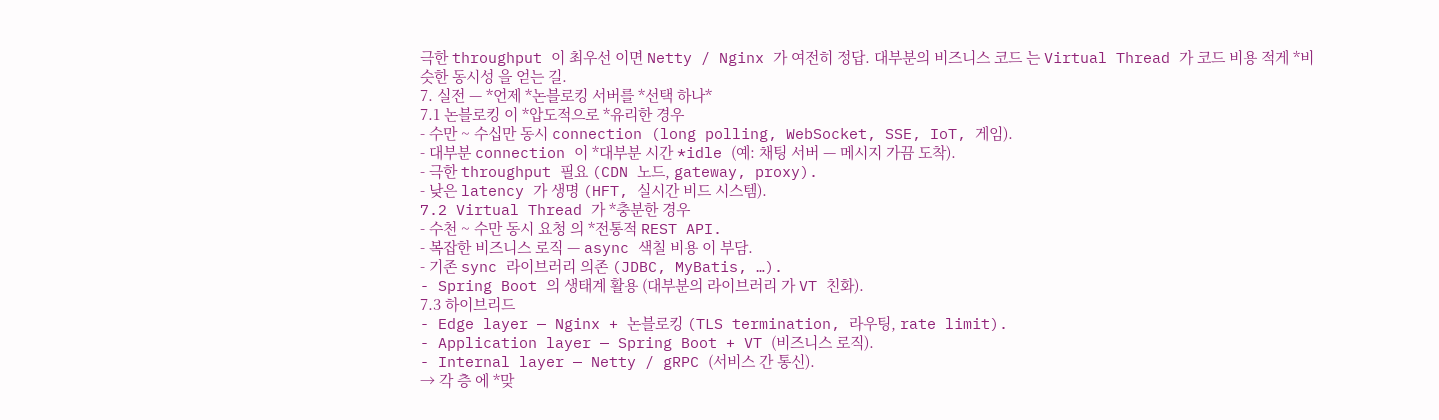극한 throughput 이 최우선 이면 Netty / Nginx 가 여전히 정답. 대부분의 비즈니스 코드 는 Virtual Thread 가 코드 비용 적게 *비슷한 동시성 을 얻는 길.
7. 실전 — *언제 *논블로킹 서버를 *선택 하나*
7.1 논블로킹 이 *압도적으로 *유리한 경우
- 수만 ~ 수십만 동시 connection (long polling, WebSocket, SSE, IoT, 게임).
- 대부분 connection 이 *대부분 시간 *idle (예: 채팅 서버 — 메시지 가끔 도착).
- 극한 throughput 필요 (CDN 노드, gateway, proxy).
- 낮은 latency 가 생명 (HFT, 실시간 비드 시스템).
7.2 Virtual Thread 가 *충분한 경우
- 수천 ~ 수만 동시 요청 의 *전통적 REST API.
- 복잡한 비즈니스 로직 — async 색칠 비용 이 부담.
- 기존 sync 라이브러리 의존 (JDBC, MyBatis, …).
- Spring Boot 의 생태계 활용 (대부분의 라이브러리 가 VT 친화).
7.3 하이브리드
- Edge layer — Nginx + 논블로킹 (TLS termination, 라우팅, rate limit).
- Application layer — Spring Boot + VT (비즈니스 로직).
- Internal layer — Netty / gRPC (서비스 간 통신).
→ 각 층 에 *맞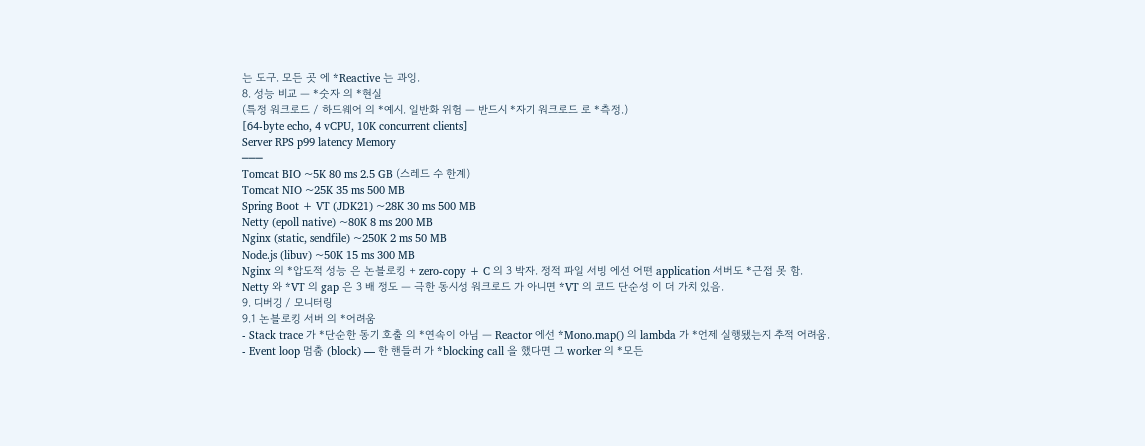는 도구. 모든 곳 에 *Reactive 는 과잉.
8. 성능 비교 — *숫자 의 *현실
(특정 워크로드 / 하드웨어 의 *예시. 일반화 위험 — 반드시 *자기 워크로드 로 *측정.)
[64-byte echo, 4 vCPU, 10K concurrent clients]
Server RPS p99 latency Memory
───
Tomcat BIO ~5K 80 ms 2.5 GB (스레드 수 한계)
Tomcat NIO ~25K 35 ms 500 MB
Spring Boot + VT (JDK21) ~28K 30 ms 500 MB
Netty (epoll native) ~80K 8 ms 200 MB
Nginx (static, sendfile) ~250K 2 ms 50 MB
Node.js (libuv) ~50K 15 ms 300 MB
Nginx 의 *압도적 성능 은 논블로킹 + zero-copy + C 의 3 박자. 정적 파일 서빙 에선 어떤 application 서버도 *근접 못 함.
Netty 와 *VT 의 gap 은 3 배 정도 — 극한 동시성 워크로드 가 아니면 *VT 의 코드 단순성 이 더 가치 있음.
9. 디버깅 / 모니터링
9.1 논블로킹 서버 의 *어려움
- Stack trace 가 *단순한 동기 호출 의 *연속이 아님 — Reactor 에선 *Mono.map() 의 lambda 가 *언제 실행됐는지 추적 어려움.
- Event loop 멈춤 (block) — 한 핸들러 가 *blocking call 을 했다면 그 worker 의 *모든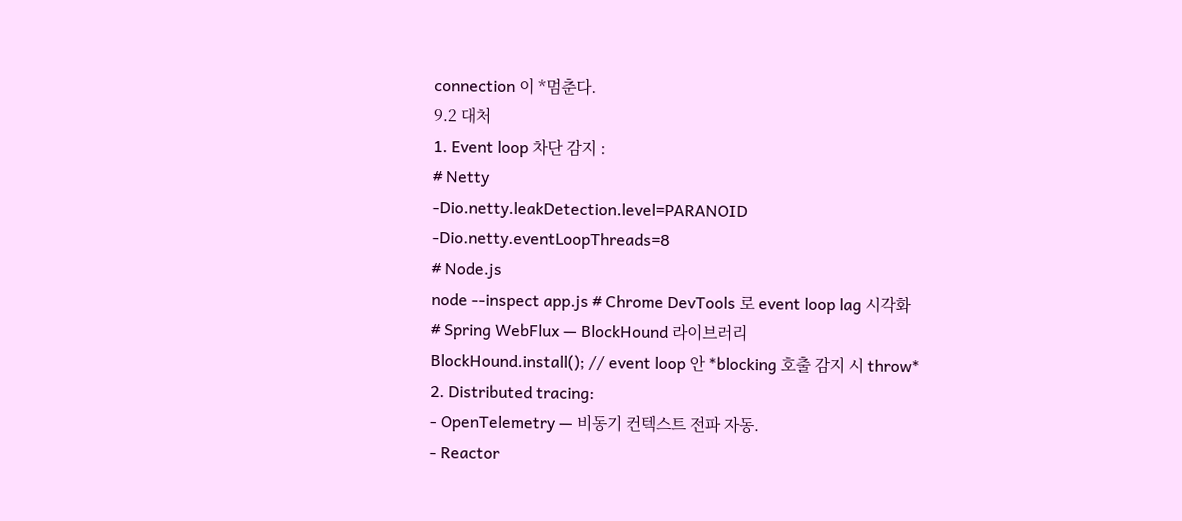connection 이 *멈춘다.
9.2 대처
1. Event loop 차단 감지 :
# Netty
-Dio.netty.leakDetection.level=PARANOID
-Dio.netty.eventLoopThreads=8
# Node.js
node --inspect app.js # Chrome DevTools 로 event loop lag 시각화
# Spring WebFlux — BlockHound 라이브러리
BlockHound.install(); // event loop 안 *blocking 호출 감지 시 throw*
2. Distributed tracing:
- OpenTelemetry — 비동기 컨텍스트 전파 자동.
- Reactor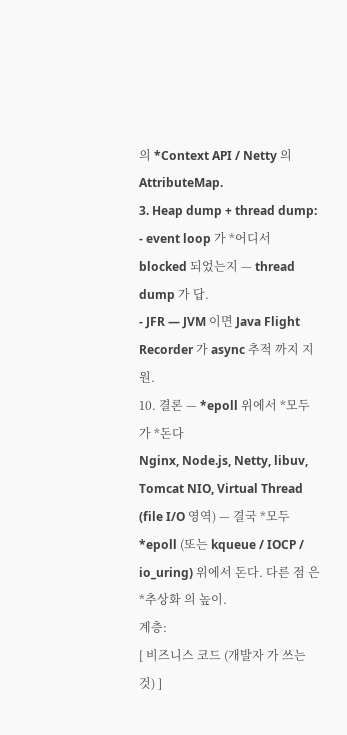의 *Context API / Netty 의 AttributeMap.
3. Heap dump + thread dump:
- event loop 가 *어디서 blocked 되었는지 — thread dump 가 답.
- JFR — JVM 이면 Java Flight Recorder 가 async 추적 까지 지원.
10. 결론 — *epoll 위에서 *모두 가 *돈다
Nginx, Node.js, Netty, libuv, Tomcat NIO, Virtual Thread (file I/O 영역) — 결국 *모두 *epoll (또는 kqueue / IOCP / io_uring) 위에서 돈다. 다른 점 은 *추상화 의 높이.
계층:
[ 비즈니스 코드 (개발자 가 쓰는 것) ]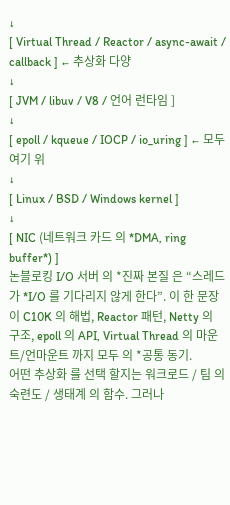↓
[ Virtual Thread / Reactor / async-await / callback ] ← 추상화 다양
↓
[ JVM / libuv / V8 / 언어 런타임 ]
↓
[ epoll / kqueue / IOCP / io_uring ] ← 모두 여기 위
↓
[ Linux / BSD / Windows kernel ]
↓
[ NIC (네트워크 카드 의 *DMA, ring buffer*) ]
논블로킹 I/O 서버 의 *진짜 본질 은 “스레드 가 *I/O 를 기다리지 않게 한다”. 이 한 문장 이 C10K 의 해법, Reactor 패턴, Netty 의 구조, epoll 의 API, Virtual Thread 의 마운트/언마운트 까지 모두 의 *공통 동기.
어떤 추상화 를 선택 할지는 워크로드 / 팀 의 숙련도 / 생태계 의 함수. 그러나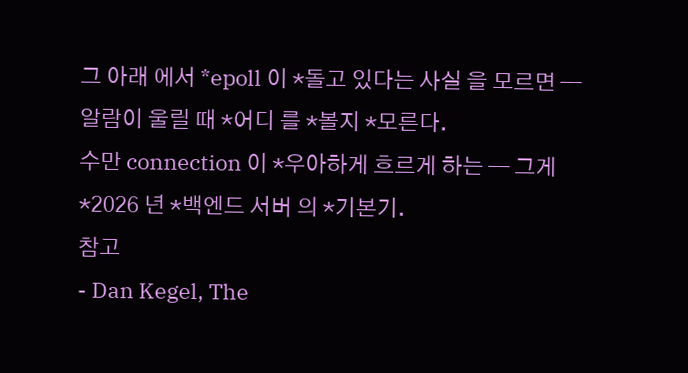그 아래 에서 *epoll 이 *돌고 있다는 사실 을 모르면 — 알람이 울릴 때 *어디 를 *볼지 *모른다.
수만 connection 이 *우아하게 흐르게 하는 — 그게 *2026 년 *백엔드 서버 의 *기본기.
참고
- Dan Kegel, The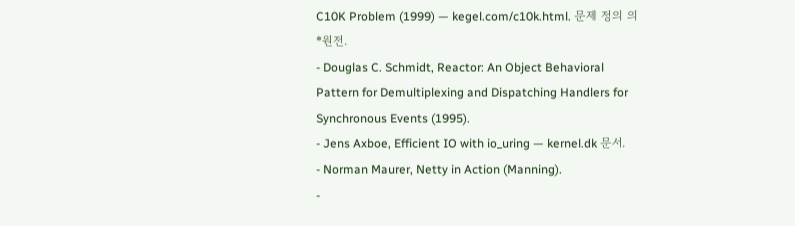C10K Problem (1999) — kegel.com/c10k.html. 문제 정의 의 *원전.
- Douglas C. Schmidt, Reactor: An Object Behavioral Pattern for Demultiplexing and Dispatching Handlers for Synchronous Events (1995).
- Jens Axboe, Efficient IO with io_uring — kernel.dk 문서.
- Norman Maurer, Netty in Action (Manning).
-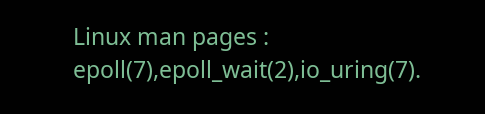Linux man pages :
epoll(7),epoll_wait(2),io_uring(7).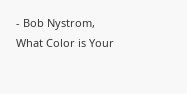- Bob Nystrom, What Color is Your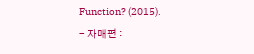Function? (2015).
- 자매편 :